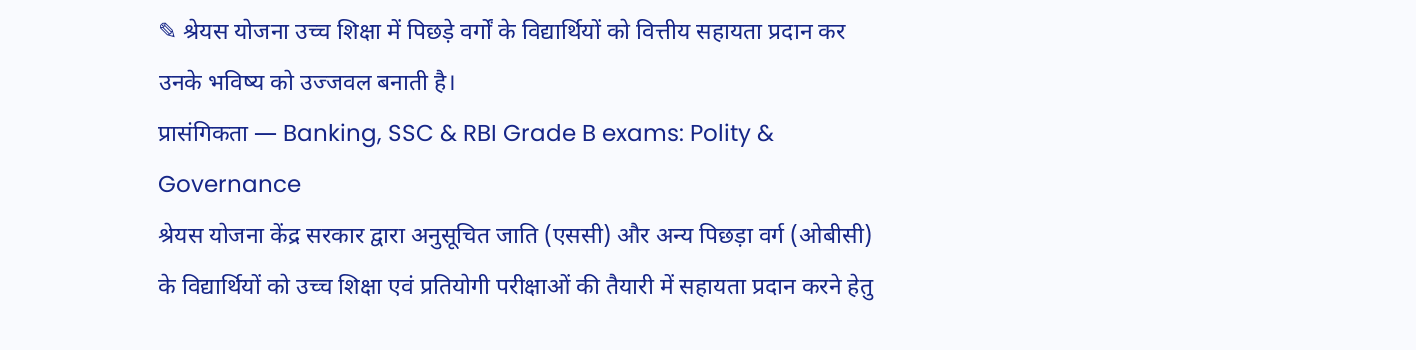✎ श्रेयस योजना उच्च शिक्षा में पिछड़े वर्गों के विद्यार्थियों को वित्तीय सहायता प्रदान कर उनके भविष्य को उज्जवल बनाती है।
प्रासंगिकता — Banking, SSC & RBI Grade B exams: Polity & Governance
श्रेयस योजना केंद्र सरकार द्वारा अनुसूचित जाति (एससी) और अन्य पिछड़ा वर्ग (ओबीसी) के विद्यार्थियों को उच्च शिक्षा एवं प्रतियोगी परीक्षाओं की तैयारी में सहायता प्रदान करने हेतु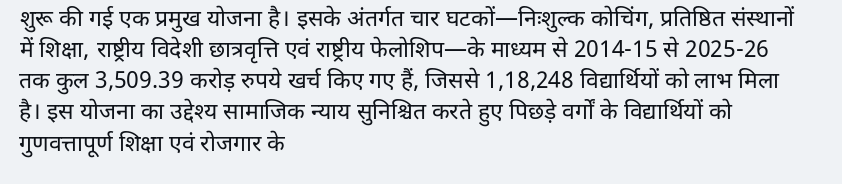शुरू की गई एक प्रमुख योजना है। इसके अंतर्गत चार घटकों—निःशुल्क कोचिंग, प्रतिष्ठित संस्थानों में शिक्षा, राष्ट्रीय विदेशी छात्रवृत्ति एवं राष्ट्रीय फेलोशिप—के माध्यम से 2014-15 से 2025-26 तक कुल 3,509.39 करोड़ रुपये खर्च किए गए हैं, जिससे 1,18,248 विद्यार्थियों को लाभ मिला है। इस योजना का उद्देश्य सामाजिक न्याय सुनिश्चित करते हुए पिछड़े वर्गों के विद्यार्थियों को गुणवत्तापूर्ण शिक्षा एवं रोजगार के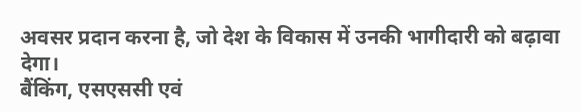अवसर प्रदान करना है, जो देश के विकास में उनकी भागीदारी को बढ़ावा देगा।
बैंकिंग, एसएससी एवं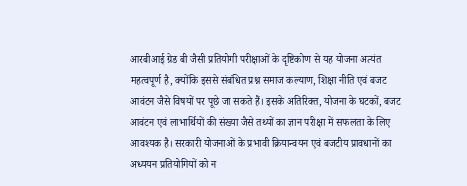आरबीआई ग्रेड बी जैसी प्रतियोगी परीक्षाओं के दृष्टिकोण से यह योजना अत्यंत महत्वपूर्ण है, क्योंकि इससे संबंधित प्रश्न समाज कल्याण, शिक्षा नीति एवं बजट आवंटन जैसे विषयों पर पूछे जा सकते हैं। इसके अतिरिक्त, योजना के घटकों, बजट आवंटन एवं लाभार्थियों की संख्या जैसे तथ्यों का ज्ञान परीक्षा में सफलता के लिए आवश्यक है। सरकारी योजनाओं के प्रभावी क्रियान्वयन एवं बजटीय प्रावधानों का अध्ययन प्रतियोगियों को न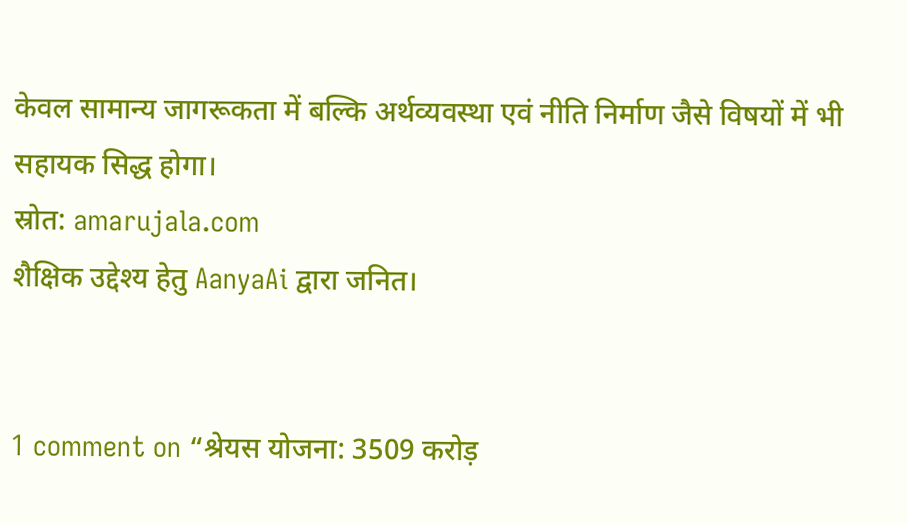केवल सामान्य जागरूकता में बल्कि अर्थव्यवस्था एवं नीति निर्माण जैसे विषयों में भी सहायक सिद्ध होगा।
स्रोत: amarujala.com
शैक्षिक उद्देश्य हेतु AanyaAi द्वारा जनित।


1 comment on “श्रेयस योजना: 3509 करोड़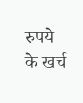रुपये के खर्च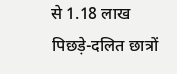से 1.18 लाख पिछड़े-दलित छात्रों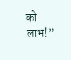को लाभ!”